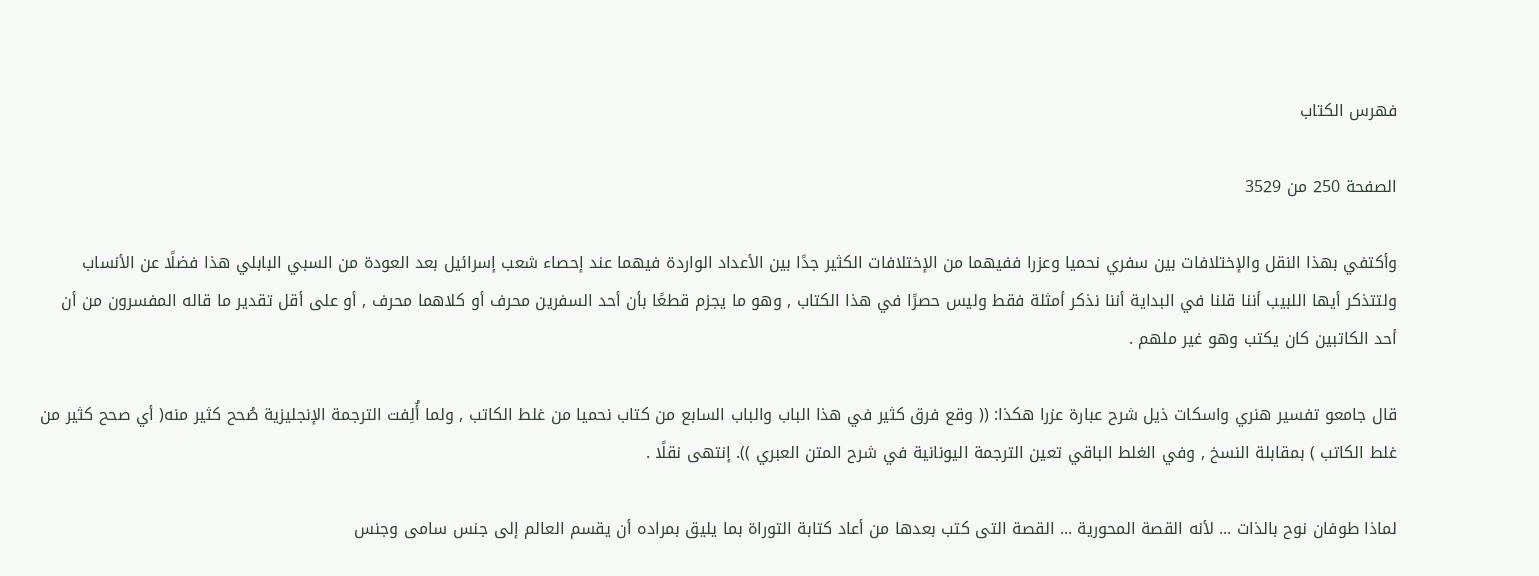فهرس الكتاب

الصفحة 250 من 3529

وأكتفي بهذا النقل والإختلافات بين سفري نحميا وعزرا ففيهما من الإختلافات الكثير جدًا بين الأعداد الواردة فيهما عند إحصاء شعب إسرائيل بعد العودة من السبي البابلي هذا فضلًا عن الأنساب ولتتذكر أيها اللبيب أننا قلنا في البداية أننا نذكر أمثلة فقط وليس حصرًا في هذا الكتاب , وهو ما يجزم قطعًا بأن أحد السفرين محرف أو كلاهما محرف , أو على أقل تقدير ما قاله المفسرون من أن أحد الكاتبين كان يكتب وهو غير ملهم .

قال جامعو تفسير هنري واسكات ذيل شرح عبارة عزرا هكذا: (( وقع فرق كثير في هذا الباب والباب السابع من كتاب نحميا من غلط الكاتب , ولما أُلِفت الترجمة الإنجليزية صُحح كثير منه( أي صحح كثير من غلط الكاتب ) بمقابلة النسخ , وفي الغلط الباقي تعين الترجمة اليونانية في شرح المتن العبري )). إنتهى نقلًا .

لماذا طوفان نوح بالذات ... لأنه القصة المحورية ... القصة التى كتب بعدها من أعاد كتابة التوراة بما يليق بمراده أن يقسم العالم إلى جنس سامى وجنس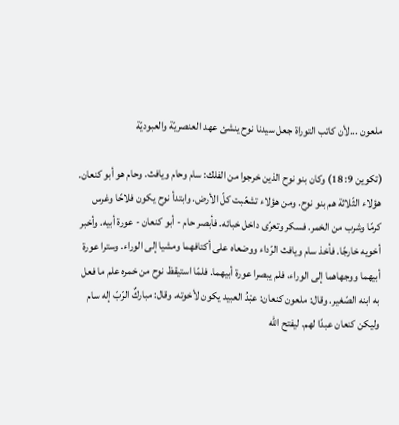ملعون ...لأن كاتب التوراة جعل سيدنا نوح ينشئ عهد العنصريّة والعبوديّة

(تكوين 9: 18) وكان بنو نوح الذين خرجوا من الفلك: سام وحام ويافث. وحام هو أبو كنعان. هؤلاء الثّلاثة هم بنو نوح. ومن هؤلاء تشعّبت كلّ الأرض. وابتدأ نوح يكون فلاحًا وغرس كرمًا وشرب من الخمر. فسكر وتعرّى داخل خبائه. فأبصر حام - أبو كنعان - عورة أبيه. وأخبر أخويه خارجًا. فأخذ سام ويافث الرّداء ووضعاه على أكتافهما ومشيا إلى الوراء. وسترا عورة أبيهما ووجهاهما إلى الوراء، فلم يبصرا عورة أبيهما. فلمّا استيقظ نوح من خمره علم ما فعل به ابنه الصّغير. وقال: ملعون كنعان: عبْدُ العبيد يكون لأخوته. وقال: مباركٌ الرّبّ إله سام وليكن كنعان عبدًا لهم. ليفتح الله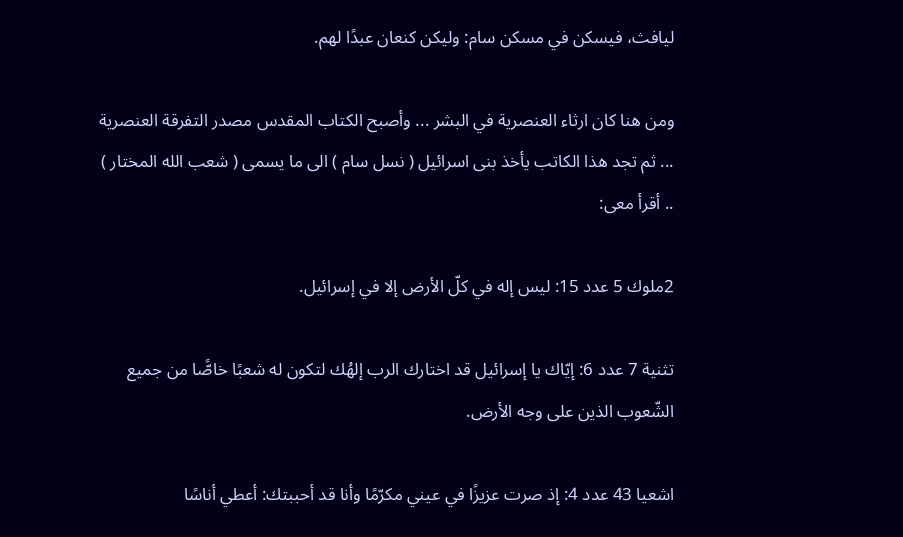ليافث، فيسكن في مسكن سام: وليكن كنعان عبدًا لهم.

ومن هنا كان ارثاء العنصرية في البشر ... وأصبح الكتاب المقدس مصدر التفرقة العنصرية ... ثم تجد هذا الكاتب يأخذ بنى اسرائيل ( نسل سام ) الى ما يسمى ( شعب الله المختار ) .. أقرأ معى:

2ملوك 5 عدد 15: ليس إله في كلّ الأرض إلا في إسرائيل.

تثنية 7 عدد 6: إيّاك يا إسرائيل قد اختارك الرب إلهُك لتكون له شعبًا خاصًّا من جميع الشّعوب الذين على وجه الأرض.

اشعيا 43 عدد 4: إذ صرت عزيزًا في عيني مكرّمًا وأنا قد أحببتك: أعطي أناسًا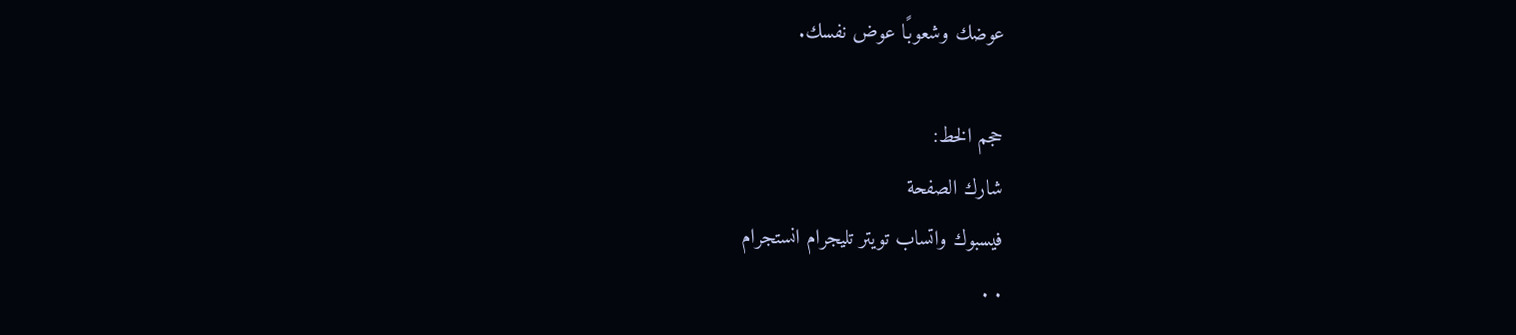عوضك وشعوبًا عوض نفسك.

حجم الخط:
شارك الصفحة
فيسبوك واتساب تويتر تليجرام انستجرام
. .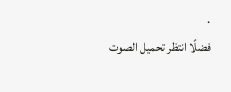.
فضلًا انتظر تحميل الصوت